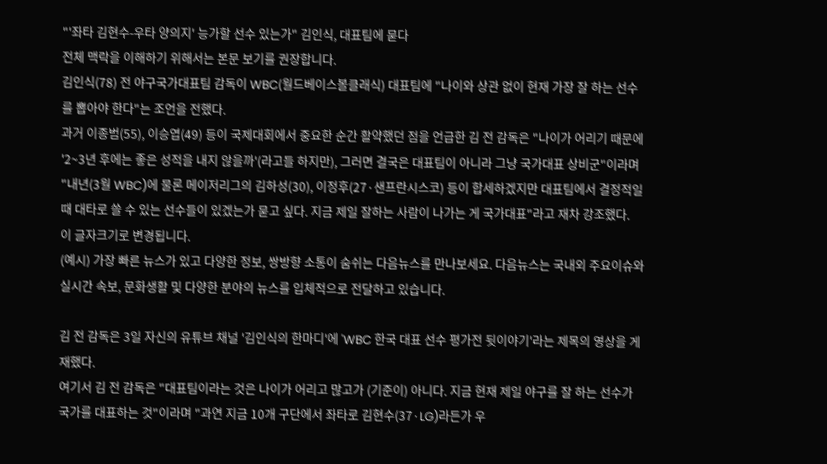"'좌타 김현수-우타 양의지' 능가할 선수 있는가" 김인식, 대표팀에 묻다
전체 맥락을 이해하기 위해서는 본문 보기를 권장합니다.
김인식(78) 전 야구국가대표팀 감독이 WBC(월드베이스볼클래식) 대표팀에 "나이와 상관 없이 현재 가장 잘 하는 선수를 뽑아야 한다"는 조언을 전했다.
과거 이종범(55), 이승엽(49) 등이 국제대회에서 중요한 순간 활약했던 점을 언급한 김 전 감독은 "나이가 어리기 때문에 '2~3년 후에는 좋은 성적을 내지 않을까'(라고들 하지만), 그러면 결국은 대표팀이 아니라 그냥 국가대표 상비군"이라며 "내년(3월 WBC)에 물론 메이저리그의 김하성(30), 이정후(27·샌프란시스코) 등이 합세하겠지만 대표팀에서 결정적일 때 대타로 쓸 수 있는 선수들이 있겠는가 묻고 싶다. 지금 제일 잘하는 사람이 나가는 게 국가대표"라고 재차 강조했다.
이 글자크기로 변경됩니다.
(예시) 가장 빠른 뉴스가 있고 다양한 정보, 쌍방향 소통이 숨쉬는 다음뉴스를 만나보세요. 다음뉴스는 국내외 주요이슈와 실시간 속보, 문화생활 및 다양한 분야의 뉴스를 입체적으로 전달하고 있습니다.

김 전 감독은 3일 자신의 유튜브 채널 '김인식의 한마디'에 'WBC 한국 대표 선수 평가전 뒷이야기'라는 제목의 영상을 게재했다.
여기서 김 전 감독은 "대표팀이라는 것은 나이가 어리고 많고가 (기준이) 아니다. 지금 현재 제일 야구를 잘 하는 선수가 국가를 대표하는 것"이라며 "과연 지금 10개 구단에서 좌타로 김현수(37·LG)라든가 우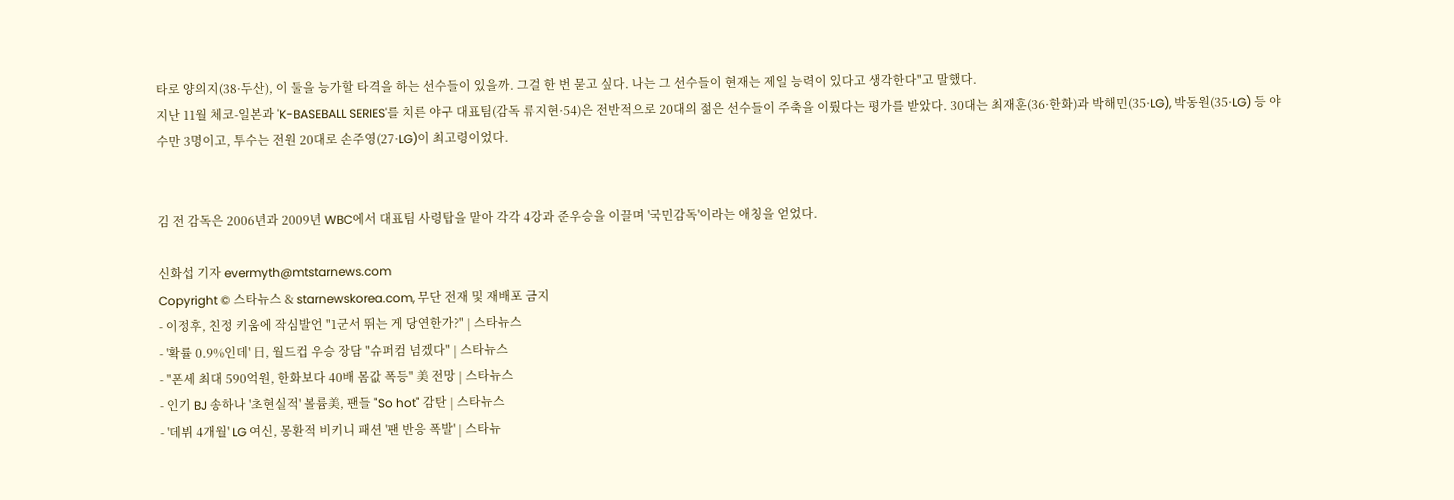타로 양의지(38·두산), 이 둘을 능가할 타격을 하는 선수들이 있을까. 그걸 한 번 묻고 싶다. 나는 그 선수들이 현재는 제일 능력이 있다고 생각한다"고 말했다.
지난 11월 체코-일본과 'K-BASEBALL SERIES'를 치른 야구 대표팀(감독 류지현·54)은 전반적으로 20대의 젊은 선수들이 주축을 이뤘다는 평가를 받았다. 30대는 최재훈(36·한화)과 박해민(35·LG), 박동원(35·LG) 등 야수만 3명이고, 투수는 전원 20대로 손주영(27·LG)이 최고령이었다.


김 전 감독은 2006년과 2009년 WBC에서 대표팀 사령탑을 맡아 각각 4강과 준우승을 이끌며 '국민감독'이라는 애칭을 얻었다.

신화섭 기자 evermyth@mtstarnews.com
Copyright © 스타뉴스 & starnewskorea.com, 무단 전재 및 재배포 금지
- 이정후, 친정 키움에 작심발언 "1군서 뛰는 게 당연한가?" | 스타뉴스
- '확률 0.9%인데' 日, 월드컵 우승 장담 "슈퍼컴 넘겠다" | 스타뉴스
- "폰세 최대 590억원, 한화보다 40배 몸값 폭등" 美 전망 | 스타뉴스
- 인기 BJ 송하나 '초현실적' 볼륨美, 팬들 "So hot" 감탄 | 스타뉴스
- '데뷔 4개월' LG 여신, 몽환적 비키니 패션 '팬 반응 폭발' | 스타뉴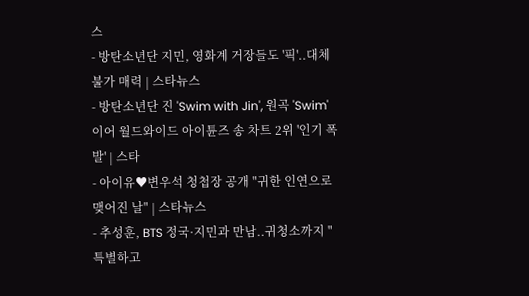스
- 방탄소년단 지민, 영화계 거장들도 '픽'..대체불가 매력 | 스타뉴스
- 방탄소년단 진 'Swim with Jin', 원곡 'Swim' 이어 월드와이드 아이튠즈 송 차트 2위 '인기 폭발' | 스타
- 아이유♥변우석 청첩장 공개 "귀한 인연으로 맺어진 날" | 스타뉴스
- 추성훈, BTS 정국·지민과 만남..귀청소까지 "특별하고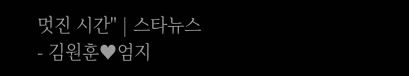멋진 시간" | 스타뉴스
- 김원훈♥엄지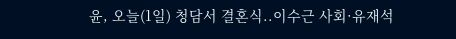윤, 오늘(1일) 청담서 결혼식..이수근 사회·유재석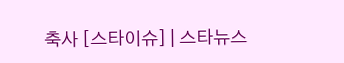축사 [스타이슈] | 스타뉴스